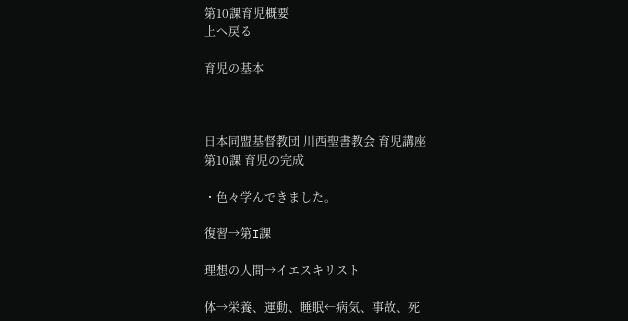第10課育児概要
上へ戻る

育児の基本



日本同盟基督教団 川西聖書教会 育児講座          第10課 育児の完成

・色々学んできました。

復習→第I課

理想の人間→イエスキリスト

体→栄養、運動、睡眠←病気、事故、死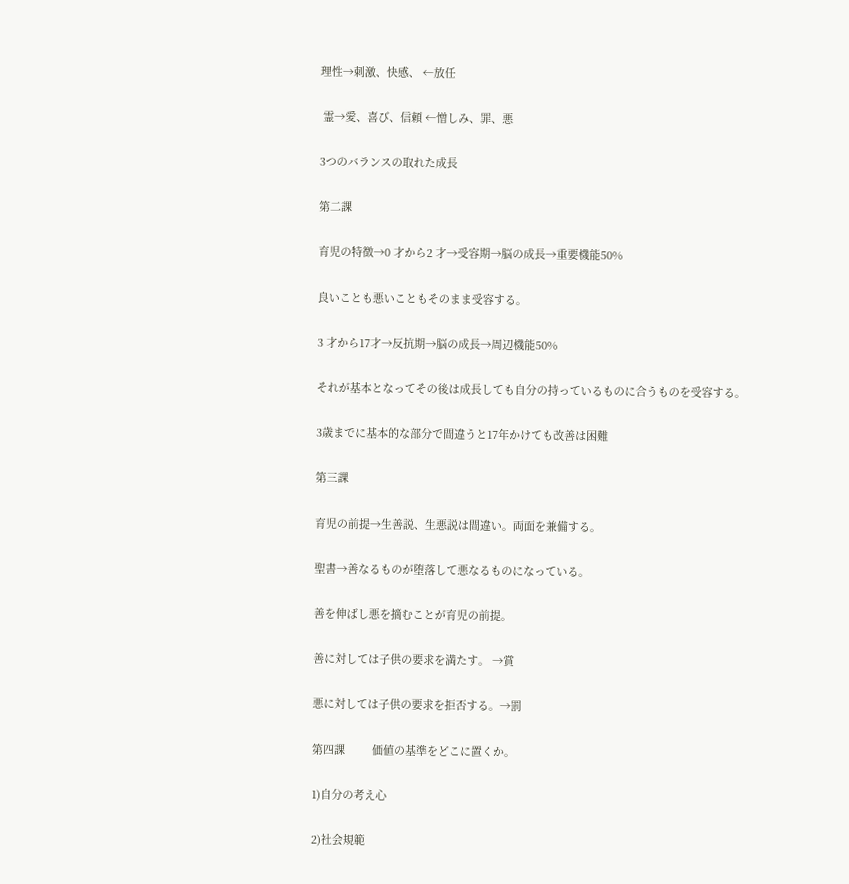理性→刺激、快感、 ←放任

 霊→愛、喜び、信頼 ←憎しみ、罪、悪

3つのバランスの取れた成長

第二課

育児の特徴→0 才から2 才→受容期→脳の成長→重要機能50%

良いことも悪いこともそのまま受容する。

3 才から17才→反抗期→脳の成長→周辺機能50%

それが基本となってその後は成長しても自分の持っているものに合うものを受容する。

3歳までに基本的な部分で間違うと17年かけても改善は困難

第三課

育児の前提→生善説、生悪説は間違い。両面を兼備する。

聖書→善なるものが堕落して悪なるものになっている。

善を伸ばし悪を摘むことが育児の前提。

善に対しては子供の要求を満たす。 →賞

悪に対しては子供の要求を拒否する。→罰

第四課         価値の基準をどこに置くか。

1)自分の考え心

2)社会規範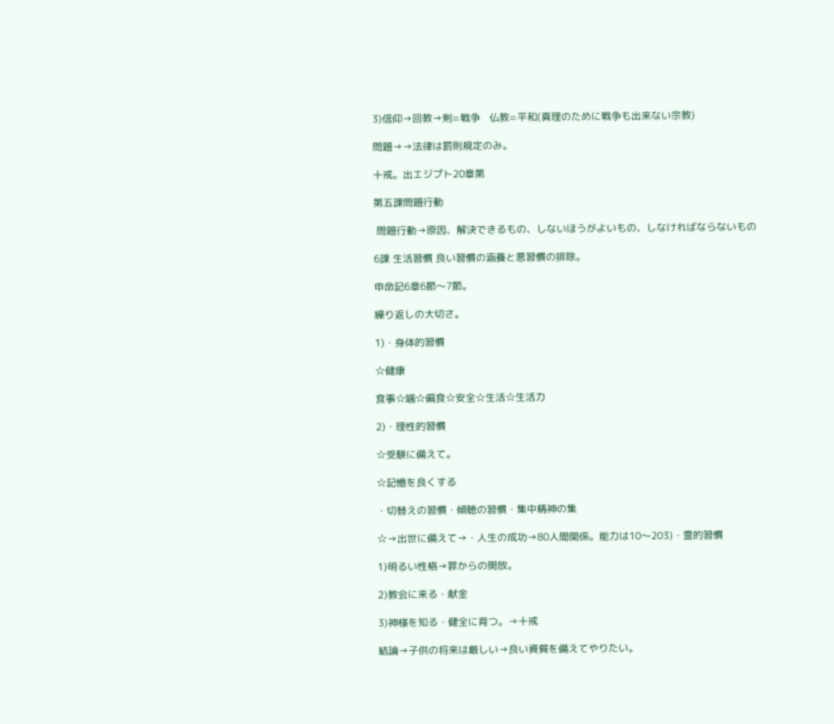3)信仰→回教→剣=戦争   仏教=平和(真理のために戦争も出来ない宗教)

問題→→法律は罰則規定のみ。

十戒。出エジプト20章第

第五課問題行動

 問題行動→原因、解決できるもの、しないほうがよいもの、しなければならないもの

6課 生活習慣 良い習慣の涵養と悪習慣の排除。

申命記6章6節〜7節。

繰り返しの大切さ。

1)・身体的習慣

☆健康

食事☆噛☆偏食☆安全☆生活☆生活力

2)・理性的習慣

☆受験に備えて。

☆記憶を良くする

・切替えの習慣・傾聴の習慣・集中精神の集

☆→出世に備えて→・人生の成功→80人間関係。能力は10〜203)・霊的習慣

1)明るい性格→罪からの開放。

2)教会に来る・献金

3)神様を知る・健全に育つ。→十戒

結論→子供の将来は厳しい→良い資質を備えてやりたい。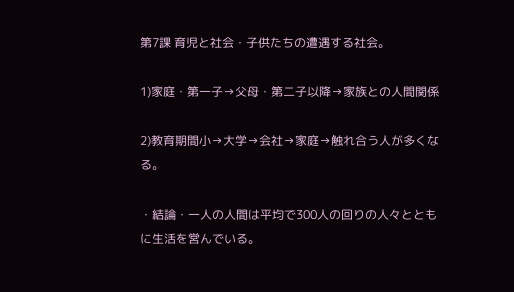第7課 育児と社会・子供たちの遭遇する社会。

1)家庭・第一子→父母・第二子以降→家族との人間関係

2)教育期間小→大学→会社→家庭→触れ合う人が多くなる。

・結論・一人の人間は平均で300人の回りの人々とともに生活を営んでいる。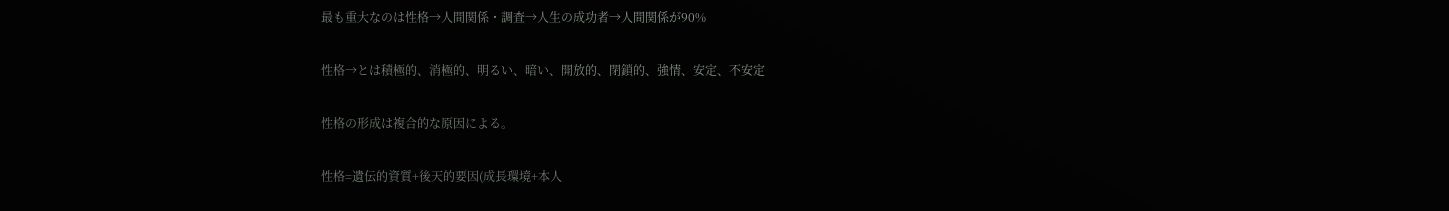最も重大なのは性格→人間関係・調査→人生の成功者→人間関係が90%

性格→とは積極的、消極的、明るい、暗い、開放的、閉鎖的、強情、安定、不安定

性格の形成は複合的な原因による。

性格=遺伝的資質+後天的要因(成長環境+本人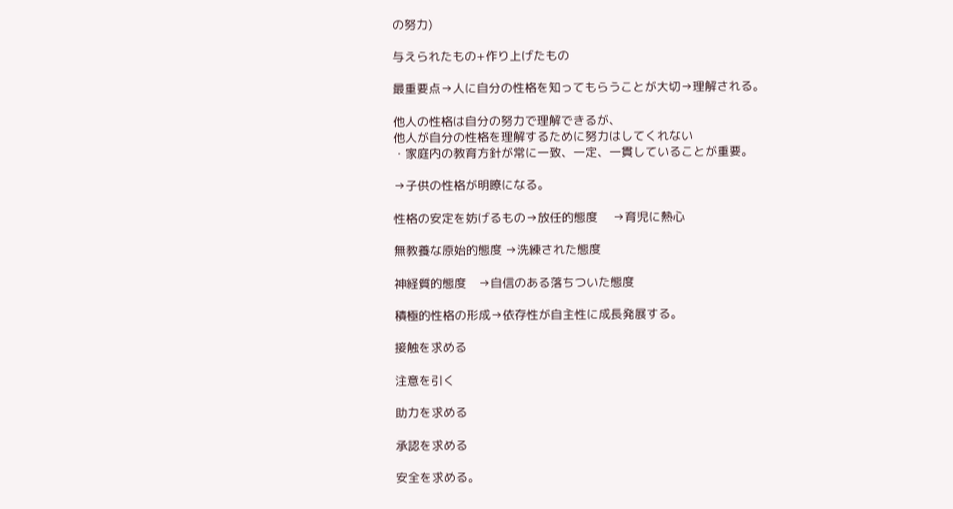の努力)

与えられたもの+作り上げたもの

最重要点→人に自分の性格を知ってもらうことが大切→理解される。

他人の性格は自分の努力で理解できるが、
他人が自分の性格を理解するために努力はしてくれない
・家庭内の教育方針が常に一致、一定、一貫していることが重要。

→子供の性格が明瞭になる。

性格の安定を妨げるもの→放任的態度     →育児に熱心

無教養な原始的態度 →洗練された態度

神経質的態度    →自信のある落ちついた態度

積極的性格の形成→依存性が自主性に成長発展する。

接触を求める

注意を引く

助力を求める

承認を求める

安全を求める。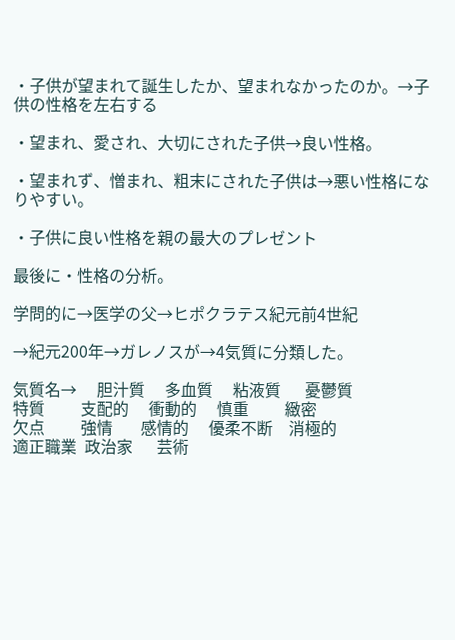・子供が望まれて誕生したか、望まれなかったのか。→子供の性格を左右する

・望まれ、愛され、大切にされた子供→良い性格。

・望まれず、憎まれ、粗末にされた子供は→悪い性格になりやすい。

・子供に良い性格を親の最大のプレゼント

最後に・性格の分析。

学問的に→医学の父→ヒポクラテス紀元前4世紀

→紀元200年→ガレノスが→4気質に分類した。

気質名→     胆汁質     多血質     粘液質      憂鬱質
特質         支配的     衝動的     慎重         緻密
欠点         強情       感情的     優柔不断    消極的
適正職業  政治家      芸術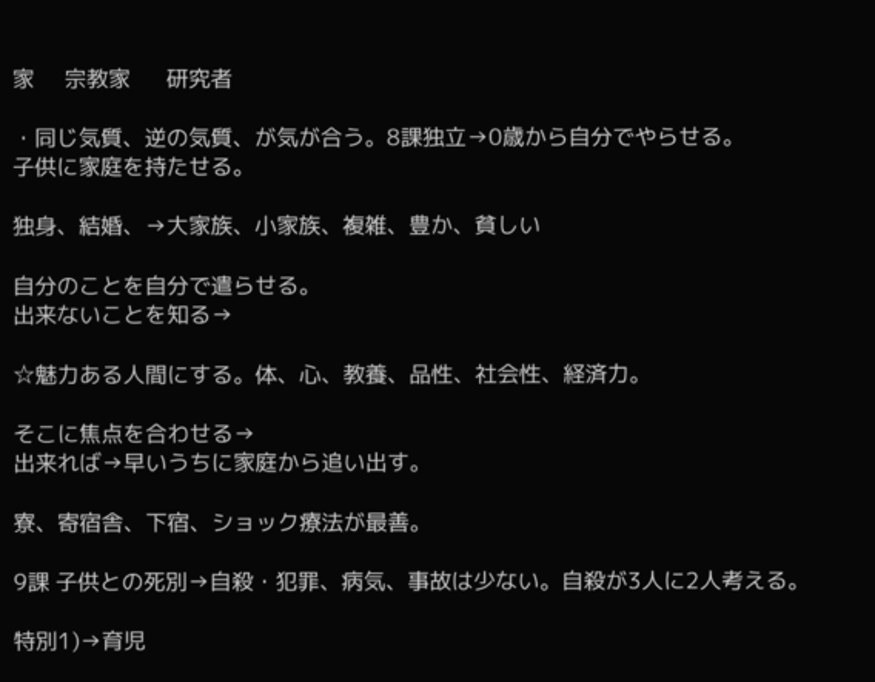家     宗教家      研究者

・同じ気質、逆の気質、が気が合う。8課独立→0歳から自分でやらせる。
子供に家庭を持たせる。

独身、結婚、→大家族、小家族、複雑、豊か、貧しい

自分のことを自分で遣らせる。
出来ないことを知る→

☆魅力ある人間にする。体、心、教養、品性、社会性、経済力。

そこに焦点を合わせる→
出来れば→早いうちに家庭から追い出す。

寮、寄宿舎、下宿、ショック療法が最善。

9課 子供との死別→自殺・犯罪、病気、事故は少ない。自殺が3人に2人考える。

特別1)→育児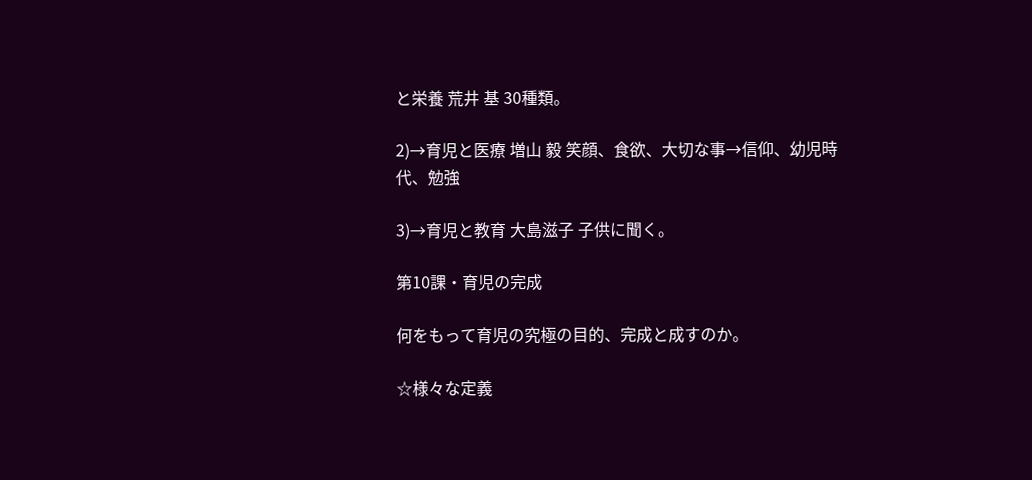と栄養 荒井 基 30種類。

2)→育児と医療 増山 毅 笑顔、食欲、大切な事→信仰、幼児時代、勉強

3)→育児と教育 大島滋子 子供に聞く。

第10課・育児の完成

何をもって育児の究極の目的、完成と成すのか。

☆様々な定義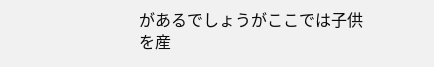があるでしょうがここでは子供を産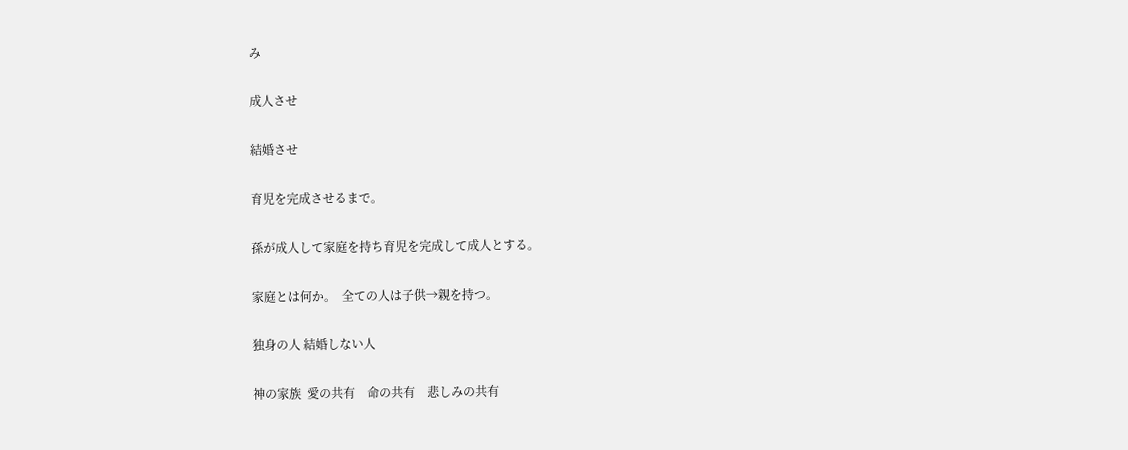み

成人させ

結婚させ

育児を完成させるまで。

孫が成人して家庭を持ち育児を完成して成人とする。

家庭とは何か。  全ての人は子供→親を持つ。

独身の人 結婚しない人

神の家族  愛の共有    命の共有    悲しみの共有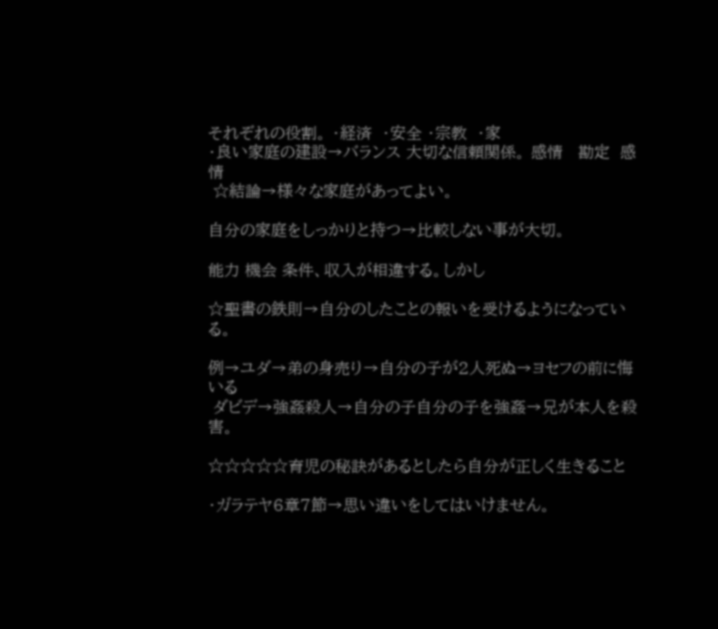それぞれの役割。 ・経済  ・安全 ・宗教  ・家
・良い家庭の建設→バランス 大切な信頼関係。 感情   勘定  感情
 ☆結論→様々な家庭があってよい。

自分の家庭をしっかりと持つ→比較しない事が大切。

能力 機会 条件、収入が相違する。しかし

☆聖書の鉄則→自分のしたことの報いを受けるようになっている。

例→ユダ→弟の身売り→自分の子が2人死ぬ→ヨセフの前に悔いる
 ダビデ→強姦殺人→自分の子自分の子を強姦→兄が本人を殺害。

☆☆☆☆☆育児の秘訣があるとしたら自分が正しく生きること

・ガラテヤ6章7節→思い違いをしてはいけません。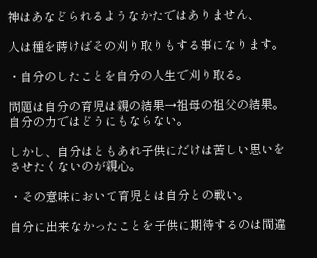神はあなどられるようなかたではありません、

人は種を蒔けばその刈り取りもする事になります。

・自分のしたことを自分の人生で刈り取る。

問題は自分の育児は親の結果→祖母の祖父の結果。
自分の力ではどうにもならない。

しかし、自分はともあれ子供にだけは苦しい思いをさせたくないのが親心。

・その意味において育児とは自分との戦い。

自分に出来なかったことを子供に期待するのは間違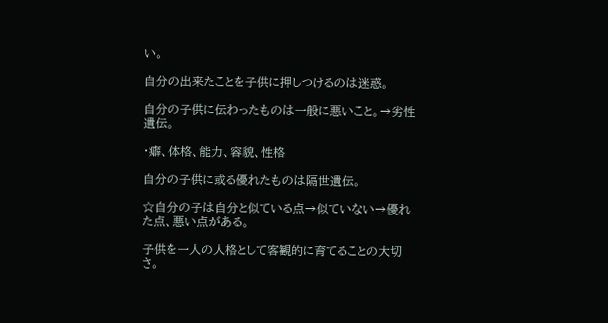い。

自分の出来たことを子供に押しつけるのは迷惑。

自分の子供に伝わったものは一般に悪いこと。→劣性遺伝。

・癖、体格、能力、容貌、性格

自分の子供に或る優れたものは隔世遺伝。

☆自分の子は自分と似ている点→似ていない→優れた点、悪い点がある。

子供を一人の人格として客観的に育てることの大切さ。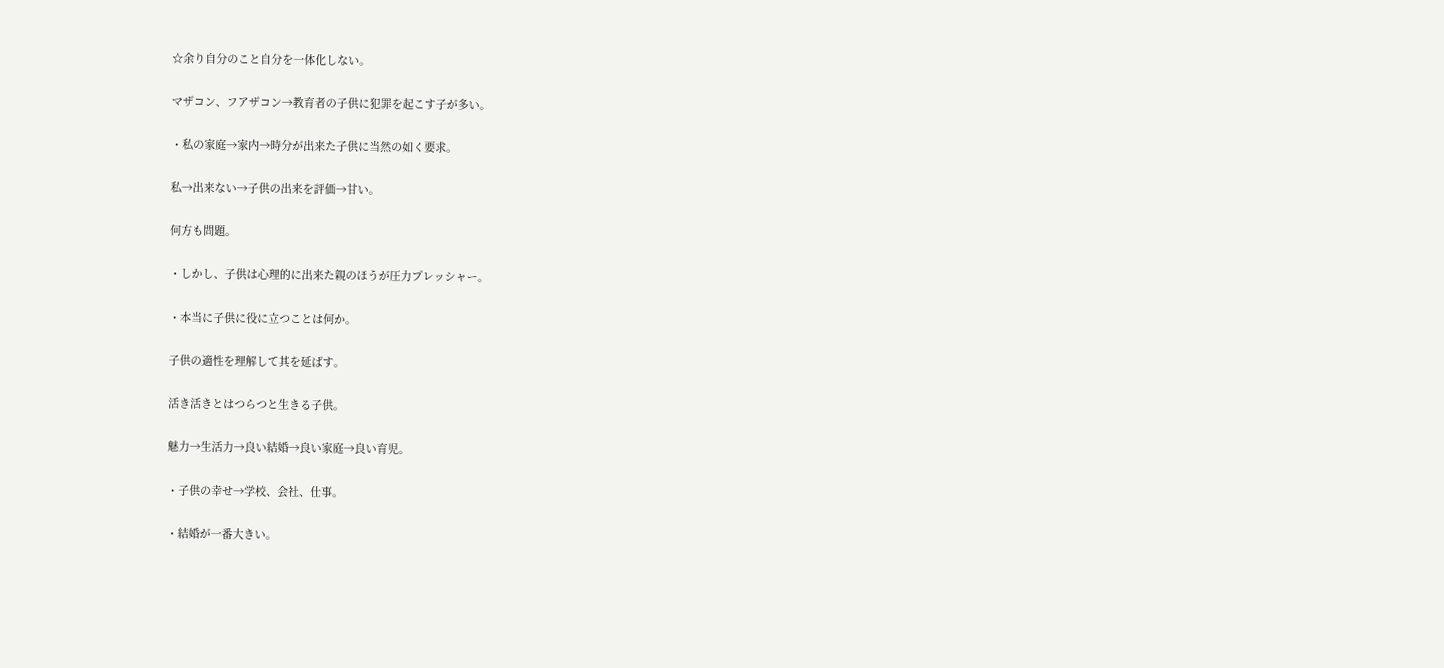☆余り自分のこと自分を一体化しない。

マザコン、フアザコン→教育者の子供に犯罪を起こす子が多い。

・私の家庭→家内→時分が出来た子供に当然の如く要求。

私→出来ない→子供の出来を評価→甘い。

何方も問題。

・しかし、子供は心理的に出来た親のほうが圧力プレッシャー。

・本当に子供に役に立つことは何か。

子供の適性を理解して其を延ばす。

活き活きとはつらつと生きる子供。

魅力→生活力→良い結婚→良い家庭→良い育児。

・子供の幸せ→学校、会社、仕事。

・結婚が一番大きい。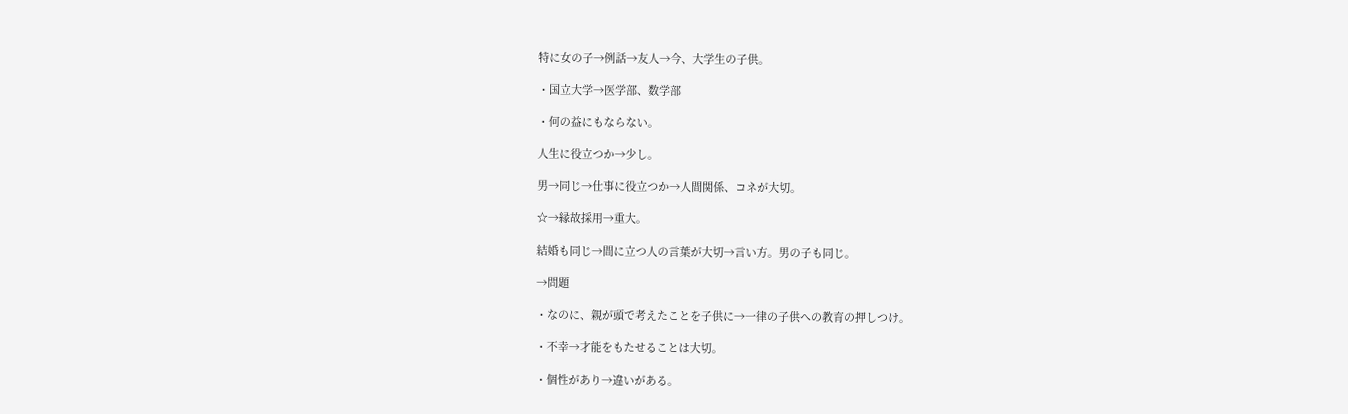特に女の子→例話→友人→今、大学生の子供。

・国立大学→医学部、数学部

・何の益にもならない。

人生に役立つか→少し。

男→同じ→仕事に役立つか→人間関係、コネが大切。

☆→縁故採用→重大。

結婚も同じ→間に立つ人の言葉が大切→言い方。男の子も同じ。

→問題

・なのに、親が頭で考えたことを子供に→一律の子供への教育の押しつけ。

・不幸→才能をもたせることは大切。

・個性があり→違いがある。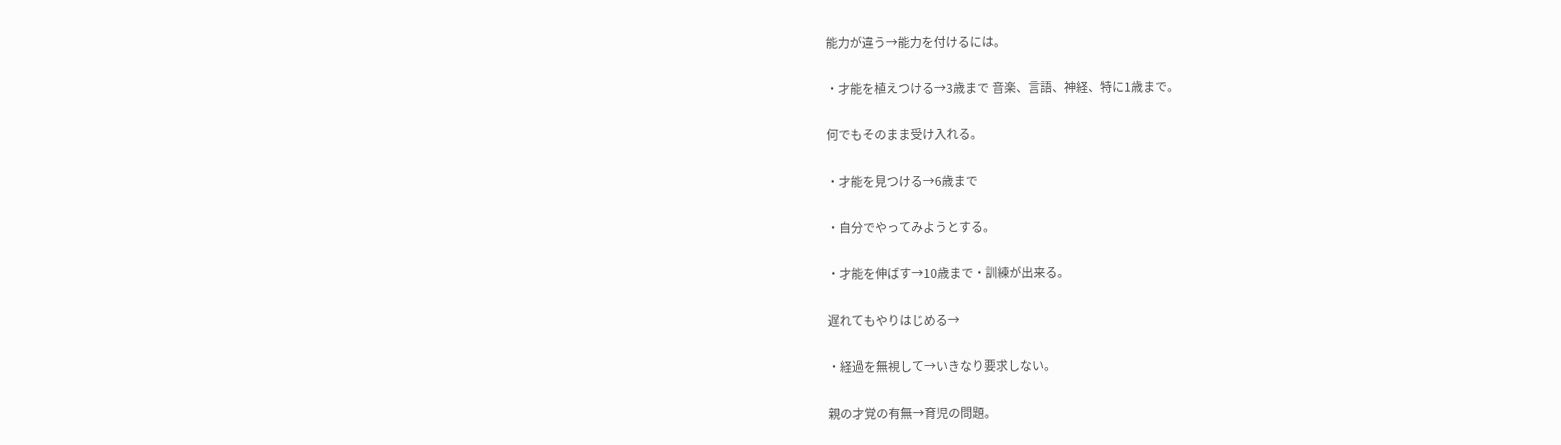能力が違う→能力を付けるには。

・才能を植えつける→3歳まで 音楽、言語、神経、特に1歳まで。

何でもそのまま受け入れる。

・才能を見つける→6歳まで

・自分でやってみようとする。

・才能を伸ばす→10歳まで・訓練が出来る。

遅れてもやりはじめる→

・経過を無視して→いきなり要求しない。

親の才覚の有無→育児の問題。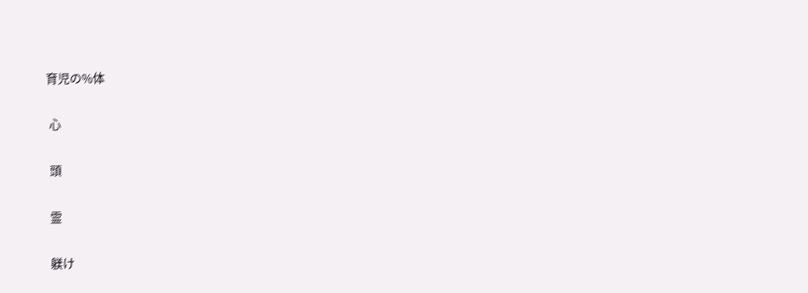育児の%体

 心

 頭

 霊

 躾け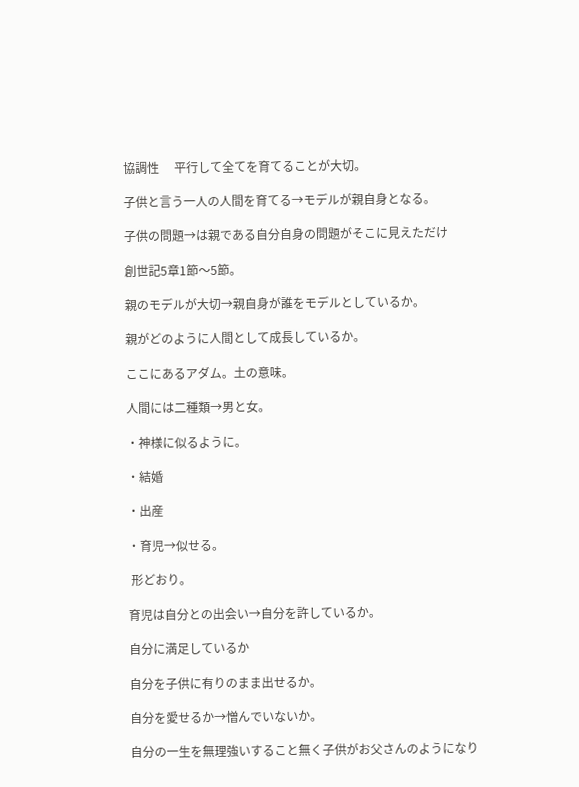協調性     平行して全てを育てることが大切。

子供と言う一人の人間を育てる→モデルが親自身となる。

子供の問題→は親である自分自身の問題がそこに見えただけ

創世記5章1節〜5節。

親のモデルが大切→親自身が誰をモデルとしているか。

親がどのように人間として成長しているか。

ここにあるアダム。土の意味。

人間には二種類→男と女。

・神様に似るように。

・結婚

・出産

・育児→似せる。

 形どおり。

育児は自分との出会い→自分を許しているか。

自分に満足しているか

自分を子供に有りのまま出せるか。

自分を愛せるか→憎んでいないか。

自分の一生を無理強いすること無く子供がお父さんのようになり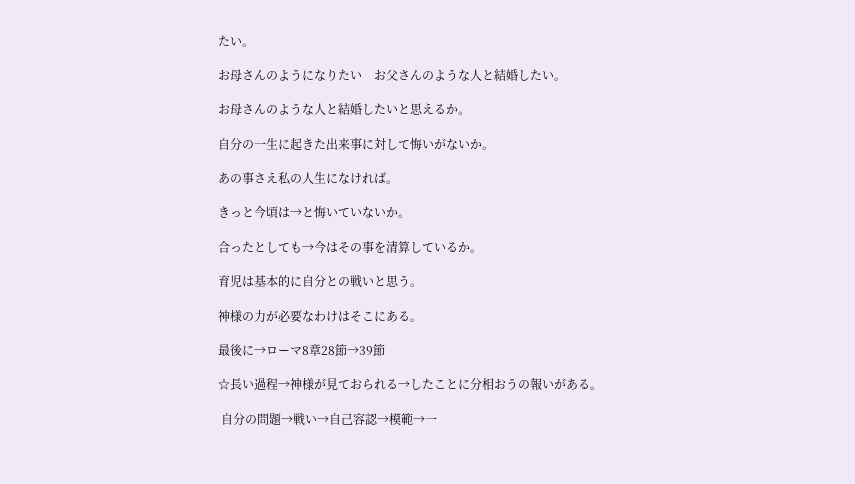たい。

お母さんのようになりたい    お父さんのような人と結婚したい。

お母さんのような人と結婚したいと思えるか。

自分の一生に起きた出来事に対して悔いがないか。

あの事さえ私の人生になければ。

きっと今頃は→と悔いていないか。

合ったとしても→今はその事を清算しているか。

育児は基本的に自分との戦いと思う。

神様の力が必要なわけはそこにある。

最後に→ローマ8章28節→39節

☆長い過程→神様が見ておられる→したことに分相おうの報いがある。

 自分の問題→戦い→自己容認→模範→一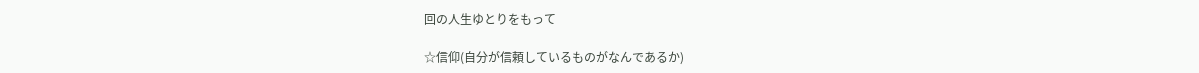回の人生ゆとりをもって

☆信仰(自分が信頼しているものがなんであるか)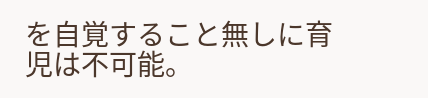を自覚すること無しに育児は不可能。